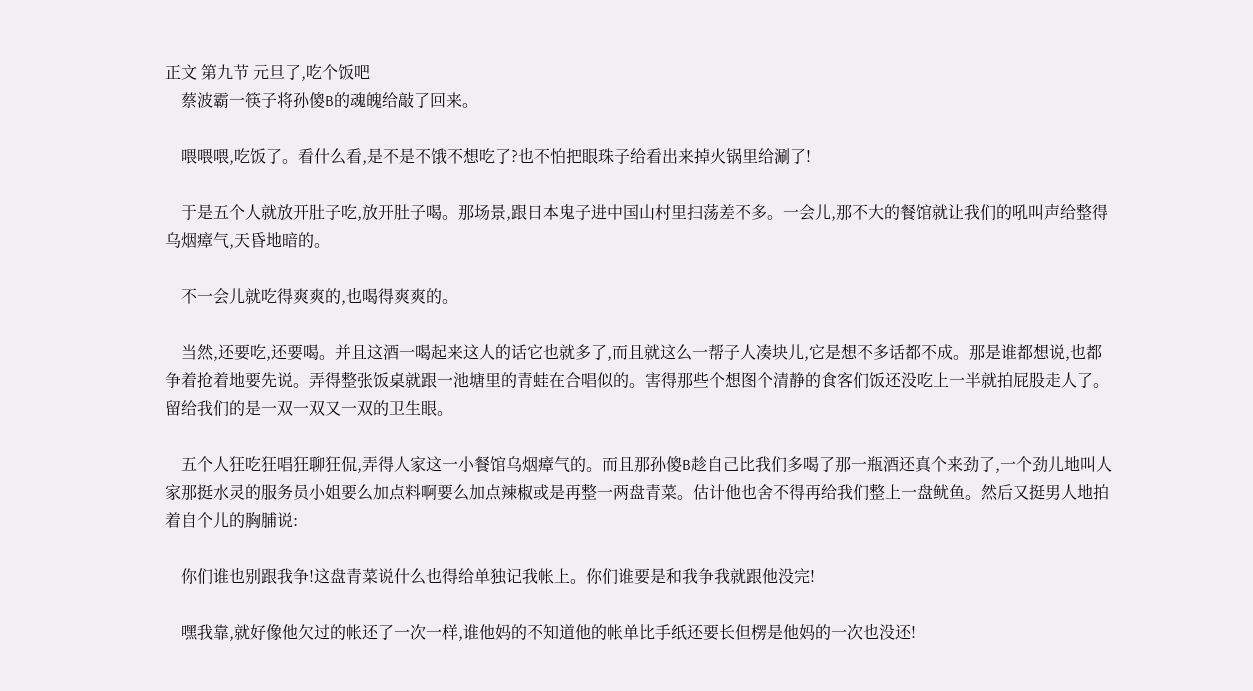正文 第九节 元旦了,吃个饭吧
    蔡波霸一筷子将孙傻B的魂魄给敲了回来。

    喂喂喂,吃饭了。看什么看,是不是不饿不想吃了?也不怕把眼珠子给看出来掉火锅里给涮了!

    于是五个人就放开肚子吃,放开肚子喝。那场景,跟日本鬼子进中国山村里扫荡差不多。一会儿,那不大的餐馆就让我们的吼叫声给整得乌烟瘴气,天昏地暗的。

    不一会儿就吃得爽爽的,也喝得爽爽的。

    当然,还要吃,还要喝。并且这酒一喝起来这人的话它也就多了,而且就这么一帮子人凑块儿,它是想不多话都不成。那是谁都想说,也都争着抢着地要先说。弄得整张饭桌就跟一池塘里的青蛙在合唱似的。害得那些个想图个清静的食客们饭还没吃上一半就拍屁股走人了。留给我们的是一双一双又一双的卫生眼。

    五个人狂吃狂唱狂聊狂侃,弄得人家这一小餐馆乌烟瘴气的。而且那孙傻B趁自己比我们多喝了那一瓶酒还真个来劲了,一个劲儿地叫人家那挺水灵的服务员小姐要么加点料啊要么加点辣椒或是再整一两盘青菜。估计他也舍不得再给我们整上一盘鱿鱼。然后又挺男人地拍着自个儿的胸脯说:

    你们谁也别跟我争!这盘青菜说什么也得给单独记我帐上。你们谁要是和我争我就跟他没完!

    嘿我靠,就好像他欠过的帐还了一次一样,谁他妈的不知道他的帐单比手纸还要长但楞是他妈的一次也没还!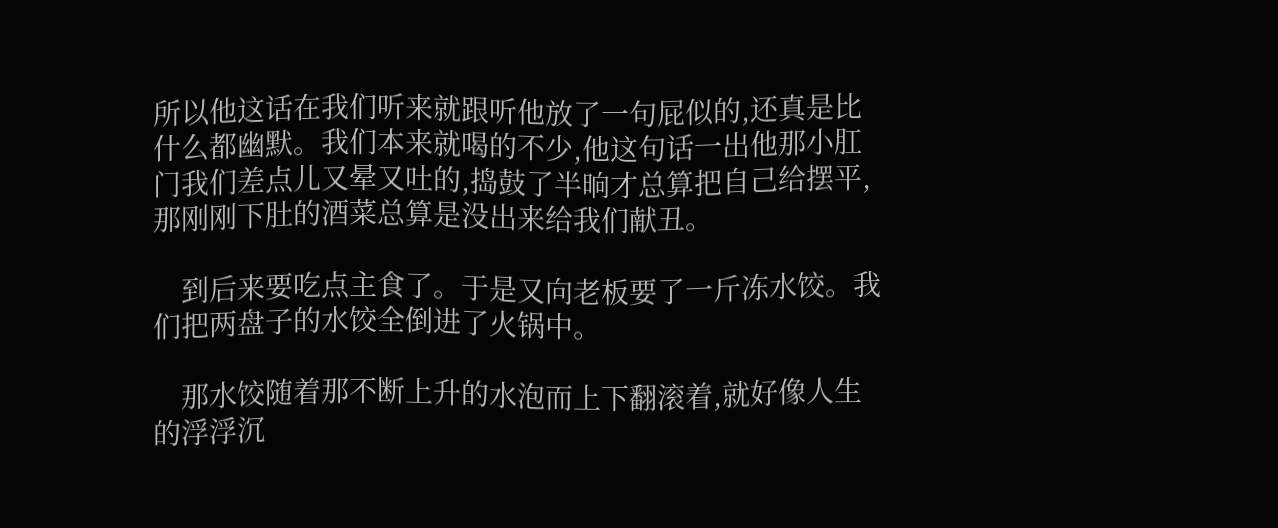所以他这话在我们听来就跟听他放了一句屁似的,还真是比什么都幽默。我们本来就喝的不少,他这句话一出他那小肛门我们差点儿又晕又吐的,捣鼓了半晌才总算把自己给摆平,那刚刚下肚的酒菜总算是没出来给我们献丑。

    到后来要吃点主食了。于是又向老板要了一斤冻水饺。我们把两盘子的水饺全倒进了火锅中。

    那水饺随着那不断上升的水泡而上下翻滚着,就好像人生的浮浮沉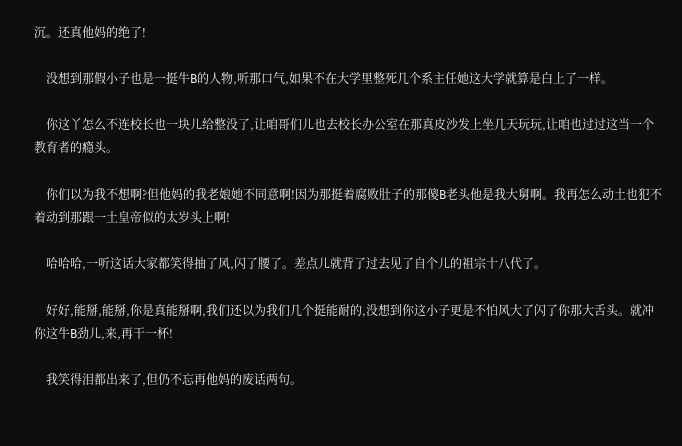沉。还真他妈的绝了!

    没想到那假小子也是一挺牛B的人物,听那口气,如果不在大学里整死几个系主任她这大学就算是白上了一样。

    你这丫怎么不连校长也一块儿给整没了,让咱哥们儿也去校长办公室在那真皮沙发上坐几天玩玩,让咱也过过这当一个教育者的瘾头。

    你们以为我不想啊?但他妈的我老娘她不同意啊!因为那挺着腐败肚子的那傻B老头他是我大舅啊。我再怎么动土也犯不着动到那跟一土皇帝似的太岁头上啊!

    哈哈哈,一听这话大家都笑得抽了风,闪了腰了。差点儿就背了过去见了自个儿的祖宗十八代了。

    好好,能掰,能掰,你是真能掰啊,我们还以为我们几个挺能耐的,没想到你这小子更是不怕风大了闪了你那大舌头。就冲你这牛B劲儿,来,再干一杯!

    我笑得泪都出来了,但仍不忘再他妈的废话两句。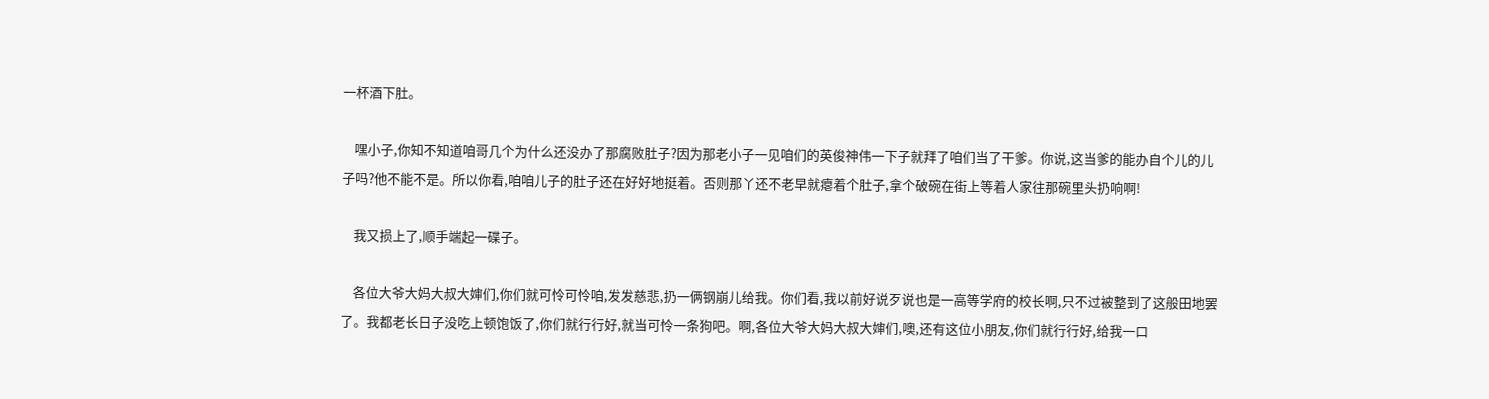一杯酒下肚。

    嘿小子,你知不知道咱哥几个为什么还没办了那腐败肚子?因为那老小子一见咱们的英俊神伟一下子就拜了咱们当了干爹。你说,这当爹的能办自个儿的儿子吗?他不能不是。所以你看,咱咱儿子的肚子还在好好地挺着。否则那丫还不老早就瘪着个肚子,拿个破碗在街上等着人家往那碗里头扔响啊!

    我又损上了,顺手端起一碟子。

    各位大爷大妈大叔大婶们,你们就可怜可怜咱,发发慈悲,扔一俩钢崩儿给我。你们看,我以前好说歹说也是一高等学府的校长啊,只不过被整到了这般田地罢了。我都老长日子没吃上顿饱饭了,你们就行行好,就当可怜一条狗吧。啊,各位大爷大妈大叔大婶们,噢,还有这位小朋友,你们就行行好,给我一口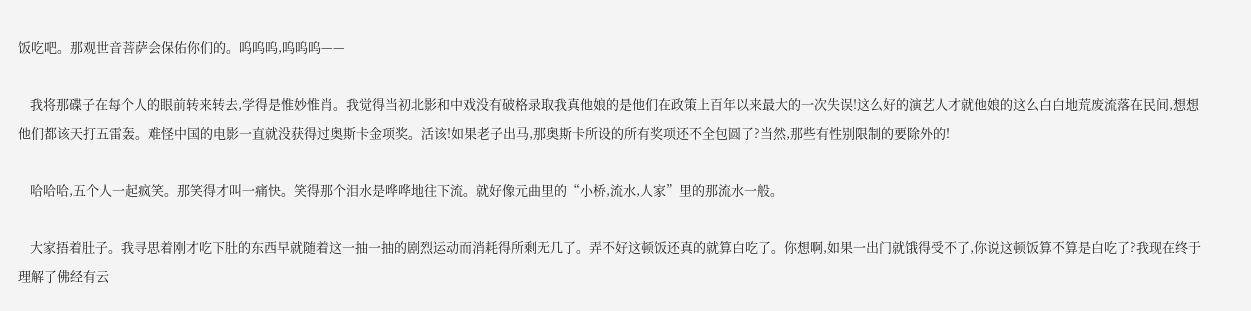饭吃吧。那观世音菩萨会保佑你们的。呜呜呜,呜呜呜——

    我将那碟子在每个人的眼前转来转去,学得是惟妙惟肖。我觉得当初北影和中戏没有破格录取我真他娘的是他们在政策上百年以来最大的一次失误!这么好的演艺人才就他娘的这么白白地荒废流落在民间,想想他们都该天打五雷轰。难怪中国的电影一直就没获得过奥斯卡金项奖。活该!如果老子出马,那奥斯卡所设的所有奖项还不全包圆了?当然,那些有性别限制的要除外的!

    哈哈哈,五个人一起疯笑。那笑得才叫一痛快。笑得那个泪水是哗哗地往下流。就好像元曲里的“小桥,流水,人家”里的那流水一般。

    大家捂着肚子。我寻思着刚才吃下肚的东西早就随着这一抽一抽的剧烈运动而消耗得所剩无几了。弄不好这顿饭还真的就算白吃了。你想啊,如果一出门就饿得受不了,你说这顿饭算不算是白吃了?我现在终于理解了佛经有云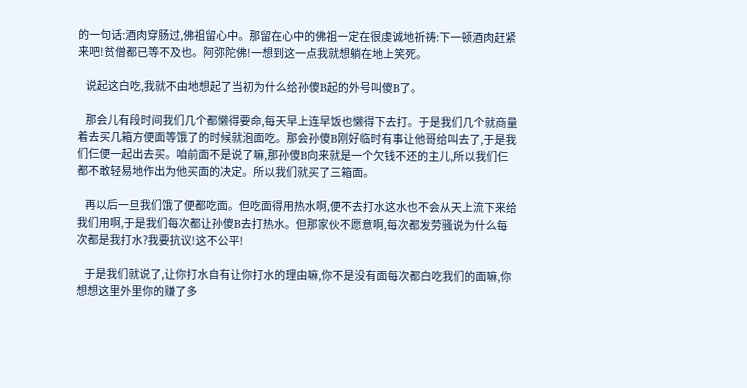的一句话:酒肉穿肠过,佛祖留心中。那留在心中的佛祖一定在很虔诚地祈祷:下一顿酒肉赶紧来吧!贫僧都已等不及也。阿弥陀佛!一想到这一点我就想躺在地上笑死。

    说起这白吃,我就不由地想起了当初为什么给孙傻B起的外号叫傻B了。

    那会儿有段时间我们几个都懒得要命,每天早上连早饭也懒得下去打。于是我们几个就商量着去买几箱方便面等饿了的时候就泡面吃。那会孙傻B刚好临时有事让他哥给叫去了,于是我们仨便一起出去买。咱前面不是说了嘛,那孙傻B向来就是一个欠钱不还的主儿,所以我们仨都不敢轻易地作出为他买面的决定。所以我们就买了三箱面。

    再以后一旦我们饿了便都吃面。但吃面得用热水啊,便不去打水这水也不会从天上流下来给我们用啊,于是我们每次都让孙傻B去打热水。但那家伙不愿意啊,每次都发劳骚说为什么每次都是我打水?我要抗议!这不公平!

    于是我们就说了,让你打水自有让你打水的理由嘛,你不是没有面每次都白吃我们的面嘛,你想想这里外里你的赚了多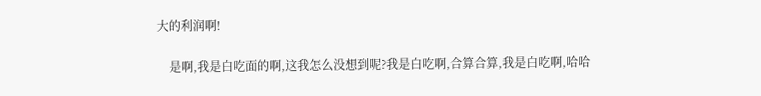大的利润啊!

    是啊,我是白吃面的啊,这我怎么没想到呢?我是白吃啊,合算合算,我是白吃啊,哈哈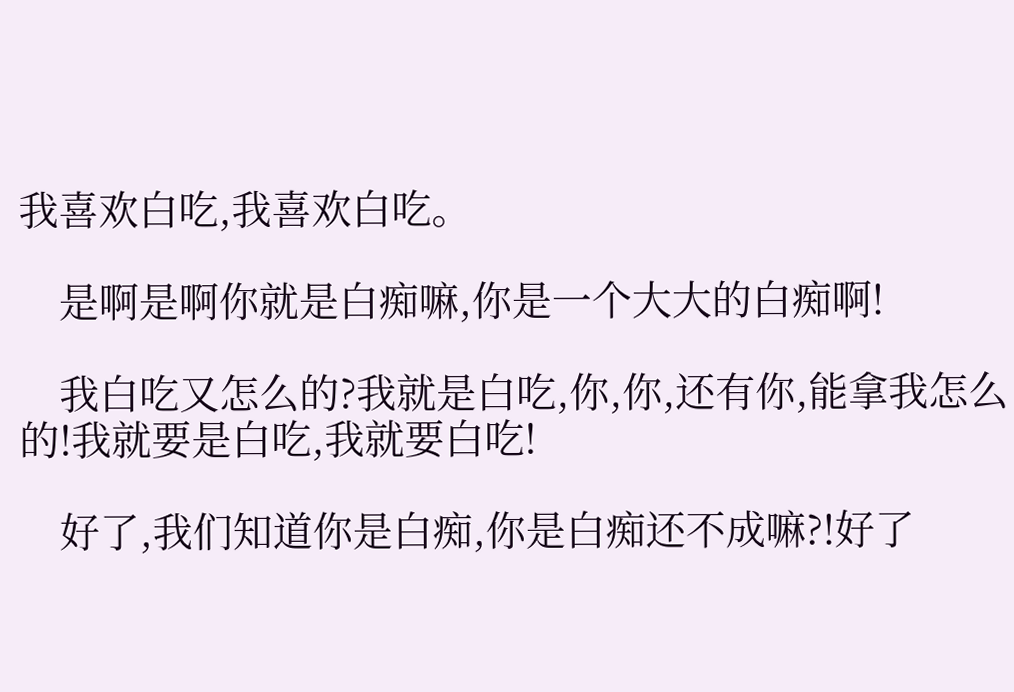我喜欢白吃,我喜欢白吃。

    是啊是啊你就是白痴嘛,你是一个大大的白痴啊!

    我白吃又怎么的?我就是白吃,你,你,还有你,能拿我怎么的!我就要是白吃,我就要白吃!

    好了,我们知道你是白痴,你是白痴还不成嘛?!好了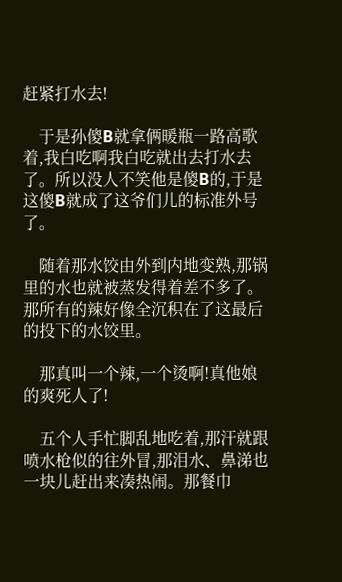赶紧打水去!

    于是孙傻B就拿俩暖瓶一路高歌着,我白吃啊我白吃就出去打水去了。所以没人不笑他是傻B的,于是这傻B就成了这爷们儿的标准外号了。

    随着那水饺由外到内地变熟,那锅里的水也就被蒸发得着差不多了。那所有的辣好像全沉积在了这最后的投下的水饺里。

    那真叫一个辣,一个烫啊!真他娘的爽死人了!

    五个人手忙脚乱地吃着,那汗就跟喷水枪似的往外冒,那泪水、鼻涕也一块儿赶出来凑热闹。那餐巾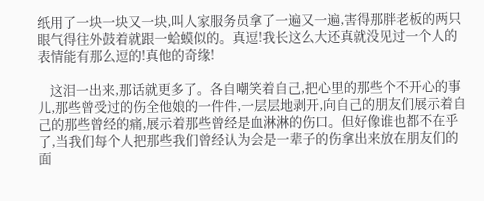纸用了一块一块又一块,叫人家服务员拿了一遍又一遍,害得那胖老板的两只眼气得往外鼓着就跟一蛤蟆似的。真逗!我长这么大还真就没见过一个人的表情能有那么逗的!真他的奇缘!

    这泪一出来,那话就更多了。各自嘲笑着自己,把心里的那些个不开心的事儿,那些曾受过的伤全他娘的一件件,一层层地剥开,向自己的朋友们展示着自己的那些曾经的痛,展示着那些曾经是血淋淋的伤口。但好像谁也都不在乎了,当我们每个人把那些我们曾经认为会是一辈子的伤拿出来放在朋友们的面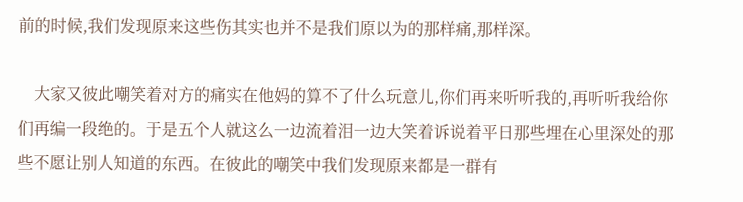前的时候,我们发现原来这些伤其实也并不是我们原以为的那样痛,那样深。

    大家又彼此嘲笑着对方的痛实在他妈的算不了什么玩意儿,你们再来听听我的,再听听我给你们再编一段绝的。于是五个人就这么一边流着泪一边大笑着诉说着平日那些埋在心里深处的那些不愿让别人知道的东西。在彼此的嘲笑中我们发现原来都是一群有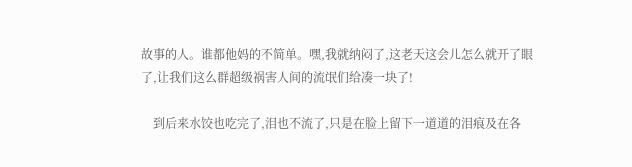故事的人。谁都他妈的不简单。嘿,我就纳闷了,这老天这会儿怎么就开了眼了,让我们这么群超级祸害人间的流氓们给凑一块了!

    到后来水饺也吃完了,泪也不流了,只是在脸上留下一道道的泪痕及在各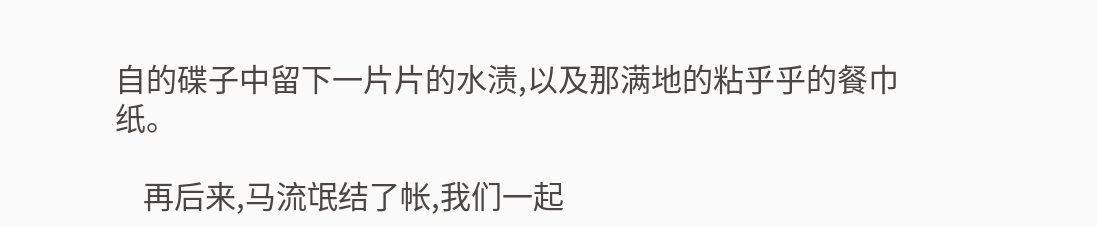自的碟子中留下一片片的水渍,以及那满地的粘乎乎的餐巾纸。

    再后来,马流氓结了帐,我们一起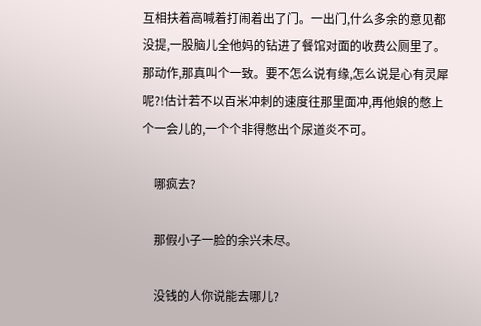互相扶着高喊着打闹着出了门。一出门,什么多余的意见都没提,一股脑儿全他妈的钻进了餐馆对面的收费公厕里了。那动作,那真叫个一致。要不怎么说有缘,怎么说是心有灵犀呢?!估计若不以百米冲刺的速度往那里面冲,再他娘的憋上个一会儿的,一个个非得憋出个尿道炎不可。

    哪疯去?

    那假小子一脸的余兴未尽。

    没钱的人你说能去哪儿?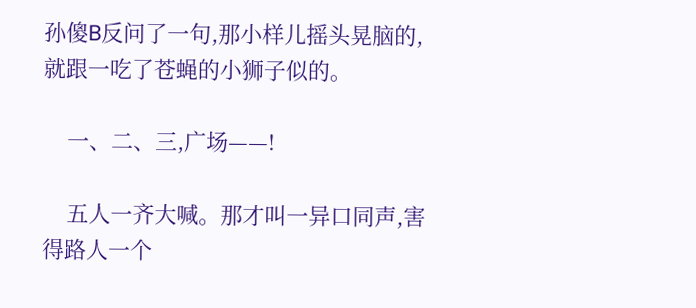孙傻B反问了一句,那小样儿摇头晃脑的,就跟一吃了苍蝇的小狮子似的。

    一、二、三,广场——!

    五人一齐大喊。那才叫一异口同声,害得路人一个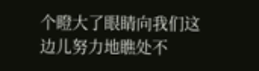个瞪大了眼睛向我们这边儿努力地瞧处不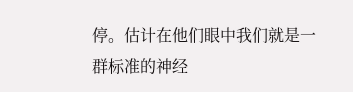停。估计在他们眼中我们就是一群标准的神经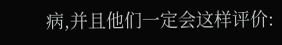病,并且他们一定会这样评价: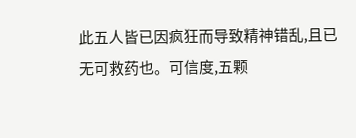此五人皆已因疯狂而导致精神错乱,且已无可救药也。可信度,五颗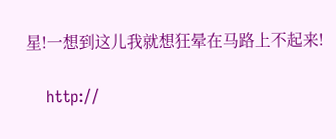星!一想到这儿我就想狂晕在马路上不起来!

    http://